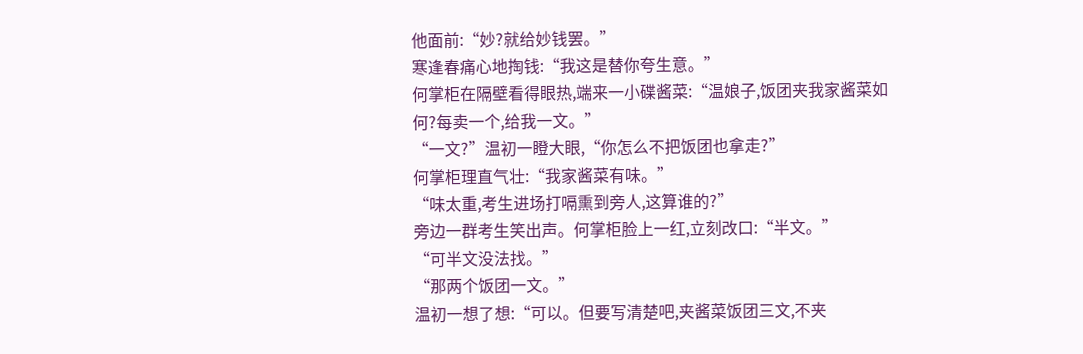他面前:“妙?就给妙钱罢。”
寒逢春痛心地掏钱:“我这是替你夸生意。”
何掌柜在隔壁看得眼热,端来一小碟酱菜:“温娘子,饭团夹我家酱菜如何?每卖一个,给我一文。”
“一文?”温初一瞪大眼,“你怎么不把饭团也拿走?”
何掌柜理直气壮:“我家酱菜有味。”
“味太重,考生进场打嗝熏到旁人,这算谁的?”
旁边一群考生笑出声。何掌柜脸上一红,立刻改口:“半文。”
“可半文没法找。”
“那两个饭团一文。”
温初一想了想:“可以。但要写清楚吧,夹酱菜饭团三文,不夹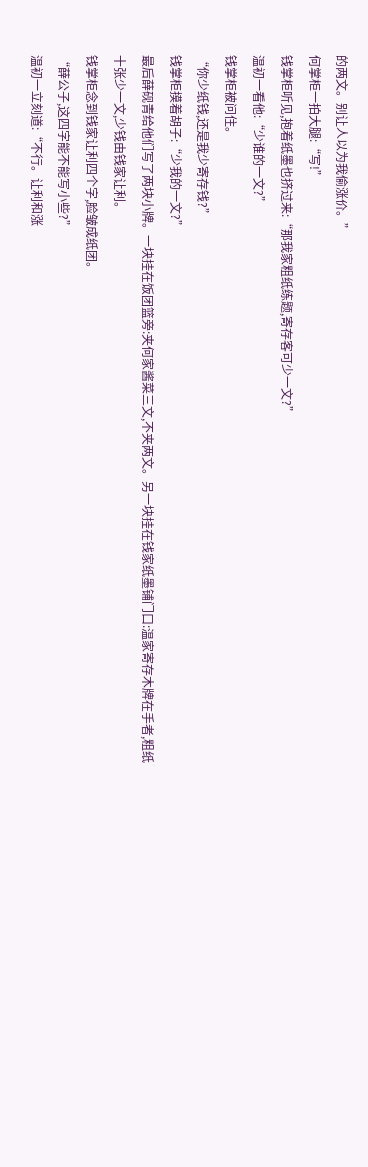的两文。别让人以为我偷涨价。”
何掌柜一拍大腿:“写!”
钱掌柜听见,抱着纸墨也挤过来:“那我家粗纸练题,寄存客可少一文?”
温初一看他:“少谁的一文?”
钱掌柜被问住。
“你少纸钱,还是我少寄存钱?”
钱掌柜摸着胡子:“少我的一文?”
最后薛砚青给他们写了两块小牌。一块挂在饭团篮旁:夹何家酱菜三文,不夹两文。另一块挂在钱家纸墨铺门口:温家寄存木牌在手者,粗纸十张少一文,少钱由钱家让利。
钱掌柜念到钱家让利四个字,脸皱成纸团。
“薛公子,这四字能不能写小些?”
温初一立刻道:“不行。让利和涨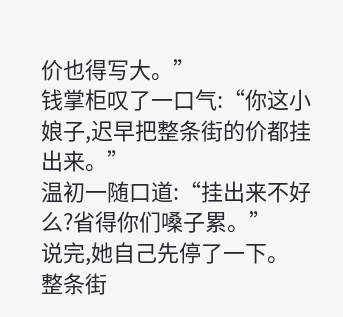价也得写大。”
钱掌柜叹了一口气:“你这小娘子,迟早把整条街的价都挂出来。”
温初一随口道:“挂出来不好么?省得你们嗓子累。”
说完,她自己先停了一下。
整条街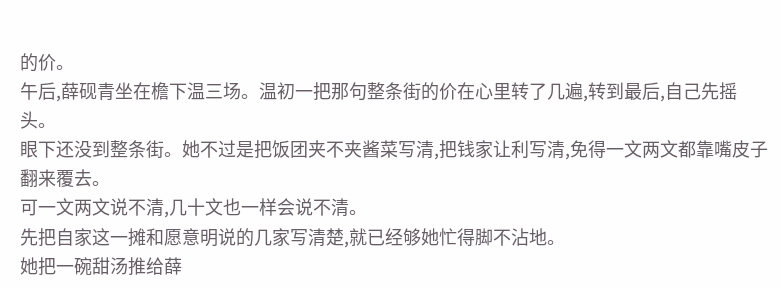的价。
午后,薛砚青坐在檐下温三场。温初一把那句整条街的价在心里转了几遍,转到最后,自己先摇头。
眼下还没到整条街。她不过是把饭团夹不夹酱菜写清,把钱家让利写清,免得一文两文都靠嘴皮子翻来覆去。
可一文两文说不清,几十文也一样会说不清。
先把自家这一摊和愿意明说的几家写清楚,就已经够她忙得脚不沾地。
她把一碗甜汤推给薛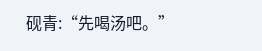砚青:“先喝汤吧。”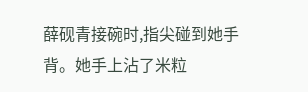薛砚青接碗时,指尖碰到她手背。她手上沾了米粒